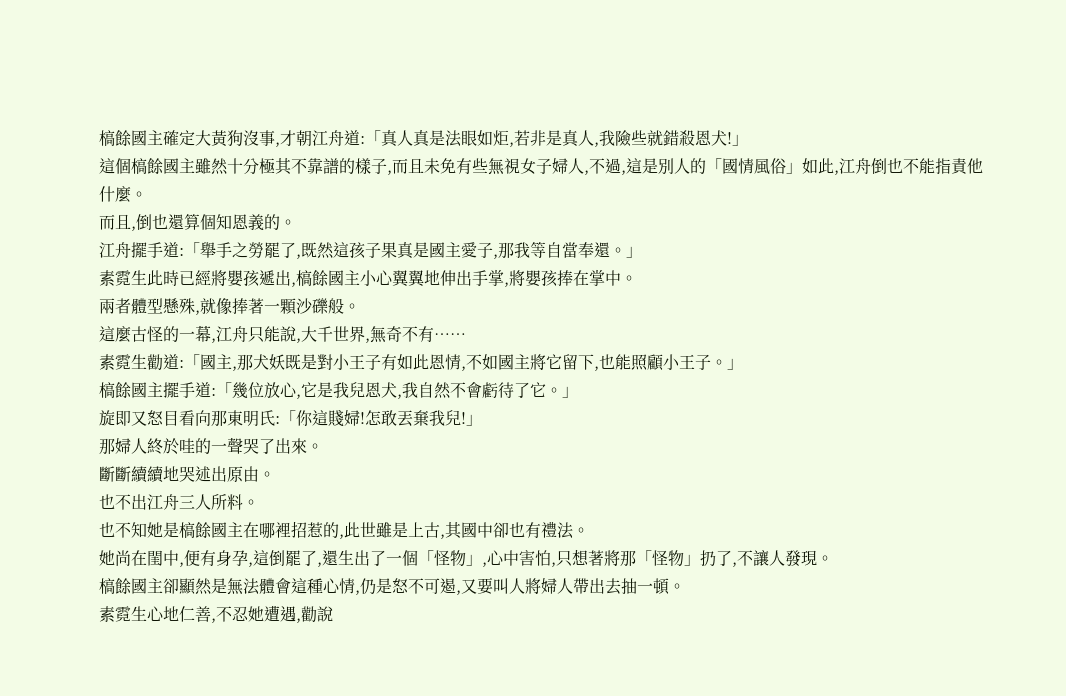槁餘國主確定大黃狗沒事,才朝江舟道:「真人真是法眼如炬,若非是真人,我險些就錯殺恩犬!」
這個槁餘國主雖然十分極其不靠譜的樣子,而且未免有些無視女子婦人,不過,這是別人的「國情風俗」如此,江舟倒也不能指責他什麼。
而且,倒也還算個知恩義的。
江舟擺手道:「舉手之勞罷了,既然這孩子果真是國主愛子,那我等自當奉還。」
素霓生此時已經將嬰孩遞出,槁餘國主小心翼翼地伸出手掌,將嬰孩捧在掌中。
兩者體型懸殊,就像捧著一顆沙礫般。
這麼古怪的一幕,江舟只能說,大千世界,無奇不有……
素霓生勸道:「國主,那犬妖既是對小王子有如此恩情,不如國主將它留下,也能照顧小王子。」
槁餘國主擺手道:「幾位放心,它是我兒恩犬,我自然不會虧待了它。」
旋即又怒目看向那東明氏:「你這賤婦!怎敢丟棄我兒!」
那婦人終於哇的一聲哭了出來。
斷斷續續地哭述出原由。
也不出江舟三人所料。
也不知她是槁餘國主在哪裡招惹的,此世雖是上古,其國中卻也有禮法。
她尚在閨中,便有身孕,這倒罷了,還生出了一個「怪物」,心中害怕,只想著將那「怪物」扔了,不讓人發現。
槁餘國主卻顯然是無法體會這種心情,仍是怒不可遏,又要叫人將婦人帶出去抽一頓。
素霓生心地仁善,不忍她遭遇,勸說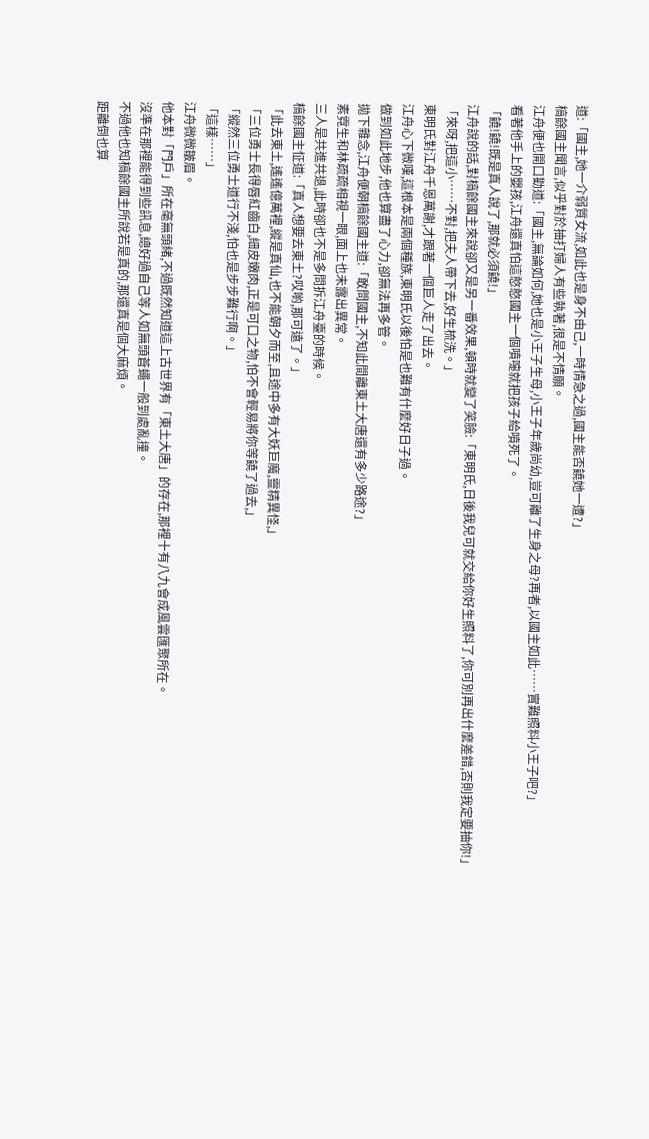道:「國主,她一介弱質女流,如此也是身不由己,一時情急之過,國主能否饒她一遭?」
槁餘國主聞言,似乎對於抽打婦人有些執著,很是不情願。
江舟便也開口勸道:「國主,無論如何,她也是小王子生母,小王子年歲尚幼,豈可離了生身之母?再者,以國主如此……實難照料小王子吧?」
看著他手上的嬰孩,江舟還真怕這憨憨國主一個噴嚏就把孩子給噴死了。
「饒!饒!既是真人說了,那就必須饒!」
江舟說的話,對槁餘國主來說卻又是另一番效果,頓時就變了笑臉:「東明氏,日後我兒可就交給你好生照料了,你可別再出什麼差錯,否則我定要抽你!」
「來呀,把這小……不對,把夫人帶下去,好生梳洗。」
東明氏對江舟千恩萬謝,才跟著一個巨人走了出去。
江舟心下微嘆,這根本是兩個種族,東明氏以後怕是也難有什麼好日子過。
做到如此地步,他也算盡了心力,卻無法再多管。
拋下雜念,江舟便朝槁餘國主道:「敢問國主,不知此間離東土大唐還有多少路途?」
素霓生和林疏疏相視一眼,面上也未露出異常。
三人是共進共退,此時卻也不是多問拆江舟臺的時候。
槁餘國主怔道:「真人想要去東土?哎喲,那可遠了。」
「此去東土,遙遙億萬裡,縱是真仙,也不能朝夕而至,且途中多有大妖巨魔,靈精異怪,」
「三位勇士長得唇紅齒白,細皮嫩肉,正是可口之物,怕不會輕易將你等饒了過去,」
「縱然三位勇士道行不淺,怕也是步步難行啊。」
「這樣……」
江舟微微皺眉。
他本對「門戶」所在毫無頭緒,不過既然知道這上古世界有「東土大唐」的存在,那裡十有八九會成風雲匯聚所在。
沒準在那裡能得到些訊息,總好過自己等人如無頭蒼蠅一般到處亂撞。
不過他也知槁餘國主所說若是真的,那還真是個大麻煩。
距離倒也算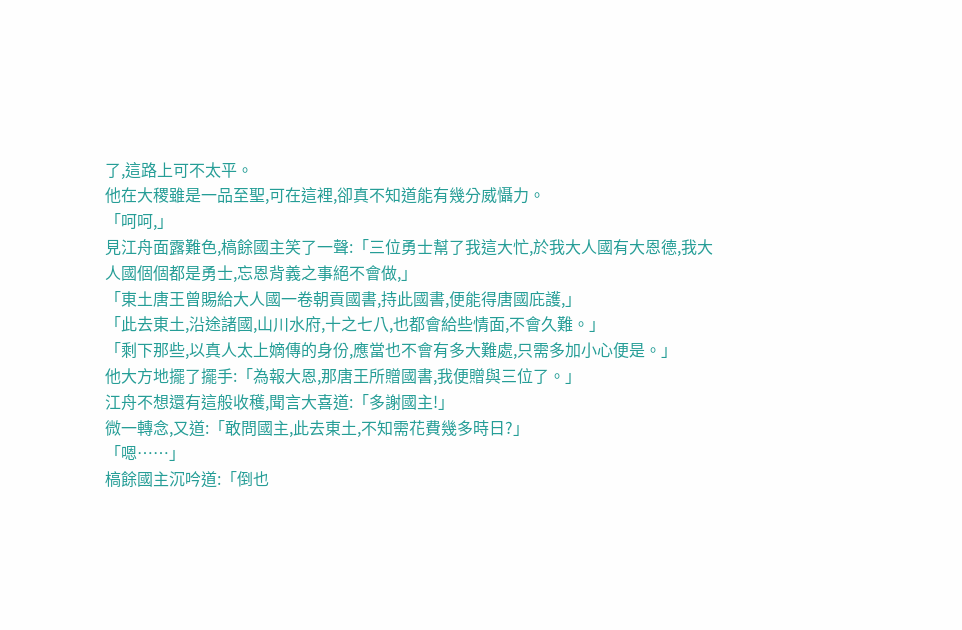了,這路上可不太平。
他在大稷雖是一品至聖,可在這裡,卻真不知道能有幾分威懾力。
「呵呵,」
見江舟面露難色,槁餘國主笑了一聲:「三位勇士幫了我這大忙,於我大人國有大恩德,我大人國個個都是勇士,忘恩背義之事絕不會做,」
「東土唐王曾賜給大人國一卷朝貢國書,持此國書,便能得唐國庇護,」
「此去東土,沿途諸國,山川水府,十之七八,也都會給些情面,不會久難。」
「剩下那些,以真人太上嫡傳的身份,應當也不會有多大難處,只需多加小心便是。」
他大方地擺了擺手:「為報大恩,那唐王所贈國書,我便贈與三位了。」
江舟不想還有這般收穫,聞言大喜道:「多謝國主!」
微一轉念,又道:「敢問國主,此去東土,不知需花費幾多時日?」
「嗯……」
槁餘國主沉吟道:「倒也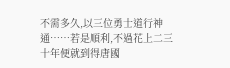不需多久,以三位勇士道行神通……若是順利,不過花上二三十年便就到得唐國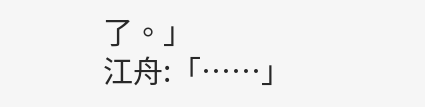了。」
江舟:「……」